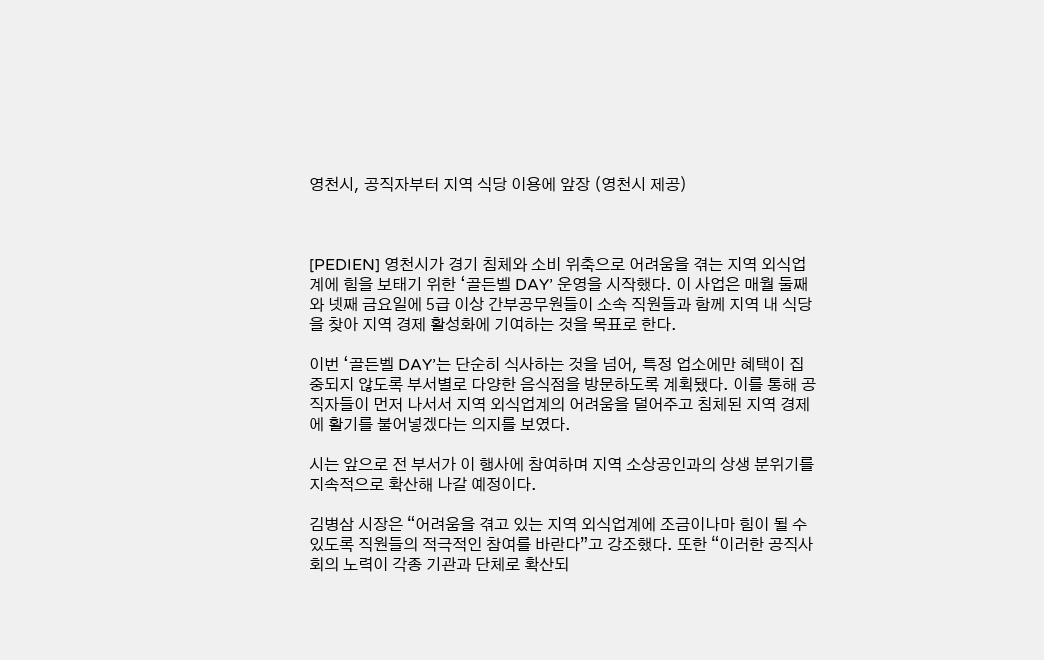영천시, 공직자부터 지역 식당 이용에 앞장 (영천시 제공)



[PEDIEN] 영천시가 경기 침체와 소비 위축으로 어려움을 겪는 지역 외식업계에 힘을 보태기 위한 ‘골든벨 DAY’ 운영을 시작했다. 이 사업은 매월 둘째와 넷째 금요일에 5급 이상 간부공무원들이 소속 직원들과 함께 지역 내 식당을 찾아 지역 경제 활성화에 기여하는 것을 목표로 한다.

이번 ‘골든벨 DAY’는 단순히 식사하는 것을 넘어, 특정 업소에만 혜택이 집중되지 않도록 부서별로 다양한 음식점을 방문하도록 계획됐다. 이를 통해 공직자들이 먼저 나서서 지역 외식업계의 어려움을 덜어주고 침체된 지역 경제에 활기를 불어넣겠다는 의지를 보였다.

시는 앞으로 전 부서가 이 행사에 참여하며 지역 소상공인과의 상생 분위기를 지속적으로 확산해 나갈 예정이다.

김병삼 시장은 “어려움을 겪고 있는 지역 외식업계에 조금이나마 힘이 될 수 있도록 직원들의 적극적인 참여를 바란다”고 강조했다. 또한 “이러한 공직사회의 노력이 각종 기관과 단체로 확산되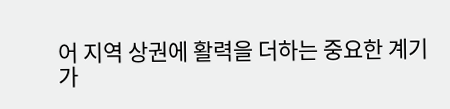어 지역 상권에 활력을 더하는 중요한 계기가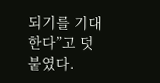되기를 기대한다”고 덧붙였다.